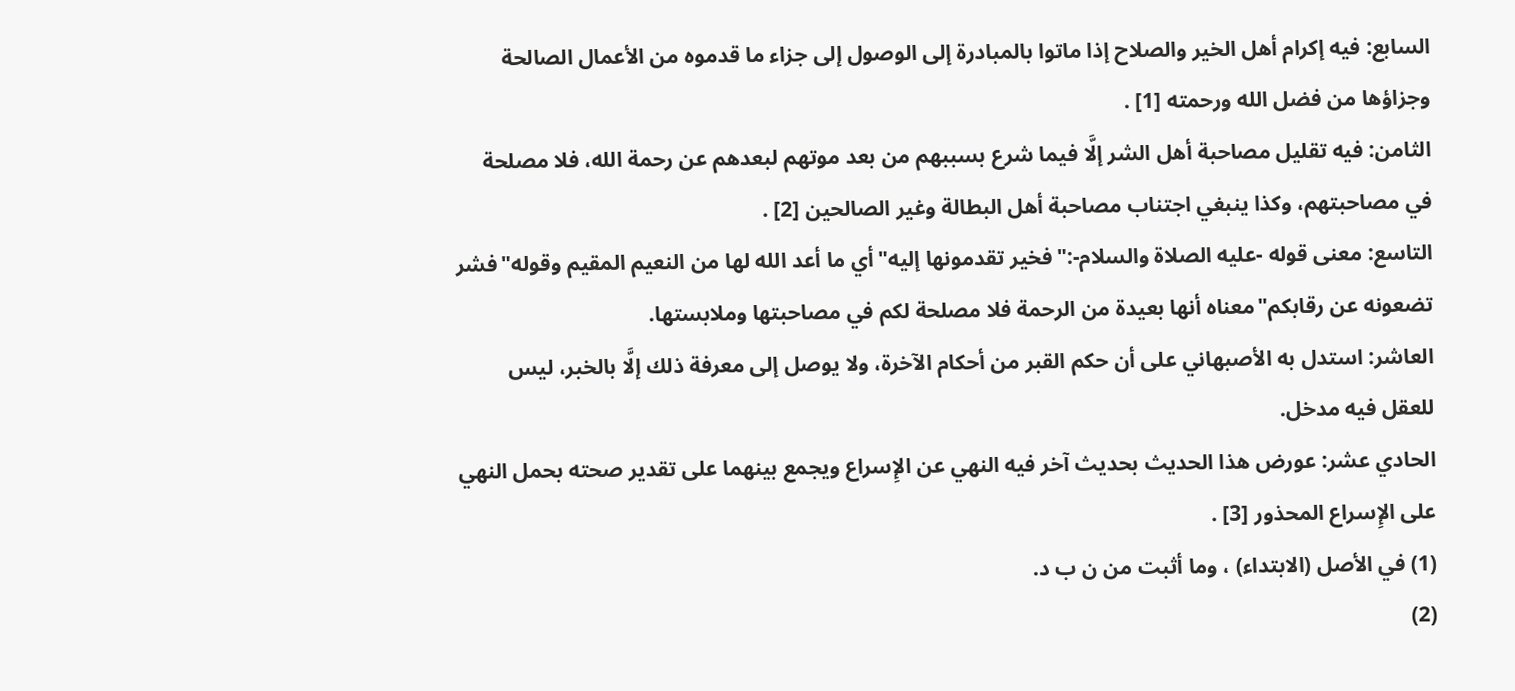السابع: فيه إكرام أهل الخير والصلاح إذا ماتوا بالمبادرة إلى الوصول إلى جزاء ما قدموه من الأعمال الصالحة وجزاؤها من فضل الله ورحمته [1] .
الثامن: فيه تقليل مصاحبة أهل الشر إلَّا فيما شرع بسببهم من بعد موتهم لبعدهم عن رحمة الله، فلا مصلحة في مصاحبتهم، وكذا ينبغي اجتناب مصاحبة أهل البطالة وغير الصالحين [2] .
التاسع: معنى قوله -عليه الصلاة والسلام-:"فخير تقدمونها إليه"أي ما أعد الله لها من النعيم المقيم وقوله"فشر تضعونه عن رقابكم"معناه أنها بعيدة من الرحمة فلا مصلحة لكم في مصاحبتها وملابستها.
العاشر: استدل به الأصبهاني على أن حكم القبر من أحكام الآخرة، ولا يوصل إلى معرفة ذلك إلَّا بالخبر، ليس للعقل فيه مدخل.
الحادي عشر: عورض هذا الحديث بحديث آخر فيه النهي عن الإِسراع ويجمع بينهما على تقدير صحته بحمل النهي على الإِسراع المحذور [3] .
(1) في الأصل (الابتداء) ، وما أثبت من ن ب د.
(2)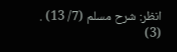انظر: شرح مسلم (7/ 13) .
(3)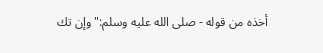أخذه من قوله - صلى الله عليه وسلم:"وإن تك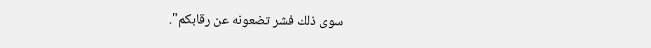سوى ذلك فشر تضعونه عن رقابكم".